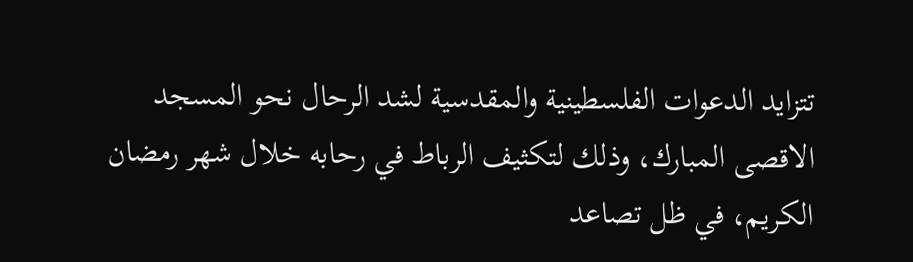تتزايد الدعوات الفلسطينية والمقدسية لشد الرحال نحو المسجد الاقصى المبارك، وذلك لتكثيف الرباط في رحابه خلال شهر رمضان الكريم، في ظل تصاعد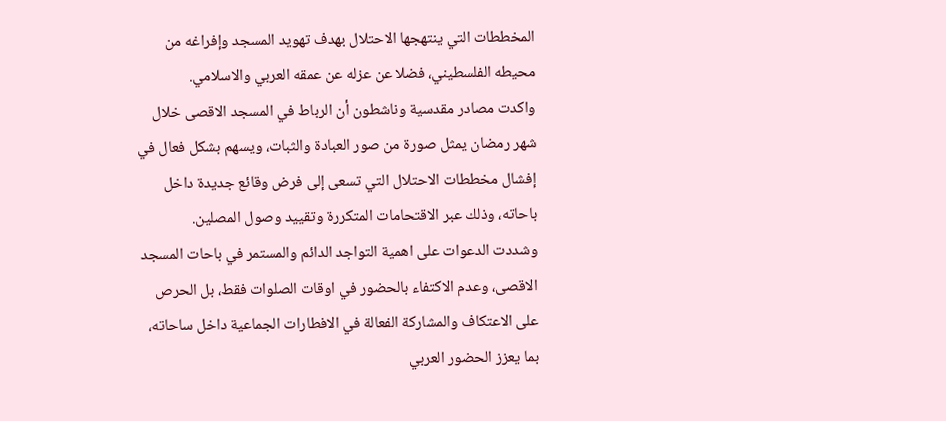المخططات التي ينتهجها الاحتلال بهدف تهويد المسجد وإفراغه من محيطه الفلسطيني، فضلا عن عزله عن عمقه العربي والاسلامي.
واكدت مصادر مقدسية وناشطون أن الرباط في المسجد الاقصى خلال شهر رمضان يمثل صورة من صور العبادة والثبات، ويسهم بشكل فعال في إفشال مخططات الاحتلال التي تسعى إلى فرض وقائع جديدة داخل باحاته، وذلك عبر الاقتحامات المتكررة وتقييد وصول المصلين.
وشددت الدعوات على اهمية التواجد الدائم والمستمر في باحات المسجد الاقصى، وعدم الاكتفاء بالحضور في اوقات الصلوات فقط، بل الحرص على الاعتكاف والمشاركة الفعالة في الافطارات الجماعية داخل ساحاته، بما يعزز الحضور العربي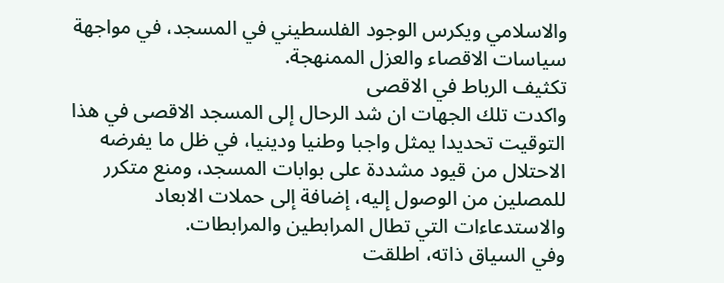والاسلامي ويكرس الوجود الفلسطيني في المسجد، في مواجهة سياسات الاقصاء والعزل الممنهجة.
تكثيف الرباط في الاقصى
واكدت تلك الجهات ان شد الرحال إلى المسجد الاقصى في هذا التوقيت تحديدا يمثل واجبا وطنيا ودينيا، في ظل ما يفرضه الاحتلال من قيود مشددة على بوابات المسجد، ومنع متكرر للمصلين من الوصول إليه، إضافة إلى حملات الابعاد والاستدعاءات التي تطال المرابطين والمرابطات.
وفي السياق ذاته، اطلقت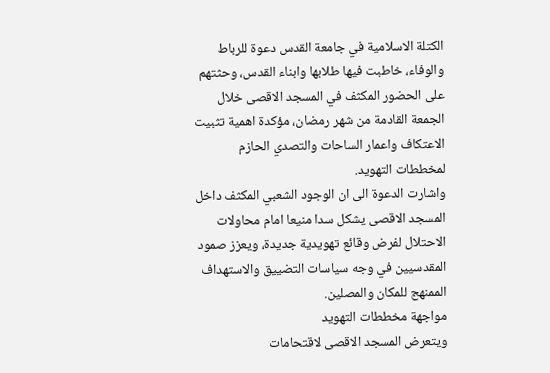الكتلة الاسلامية في جامعة القدس دعوة للرباط والوفاء، خاطبت فيها طلابها وابناء القدس، وحثتهم على الحضور المكثف في المسجد الاقصى خلال الجمعة القادمة من شهر رمضان، مؤكدة اهمية تثبيت الاعتكاف واعمار الساحات والتصدي الحازم لمخططات التهويد.
واشارت الدعوة الى ان الوجود الشعبي المكثف داخل المسجد الاقصى يشكل سدا منيعا امام محاولات الاحتلال لفرض وقائع تهويدية جديدة، ويعزز صمود المقدسيين في وجه سياسات التضييق والاستهداف الممنهج للمكان والمصلين.
مواجهة مخططات التهويد
ويتعرض المسجد الاقصى لاقتحامات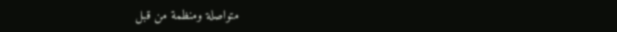متواصلة ومنظمة من قبل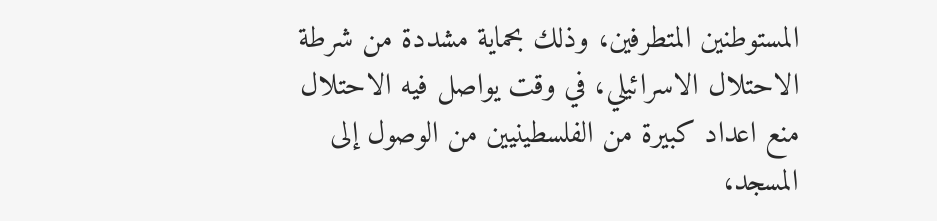المستوطنين المتطرفين، وذلك بحماية مشددة من شرطة الاحتلال الاسرائيلي، في وقت يواصل فيه الاحتلال منع اعداد كبيرة من الفلسطينيين من الوصول إلى المسجد،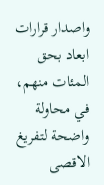واصدار قرارات ابعاد بحق المئات منهم، في محاولة واضحة لتفريغ الاقصى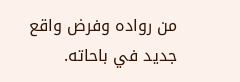من رواده وفرض واقع جديد في باحاته.